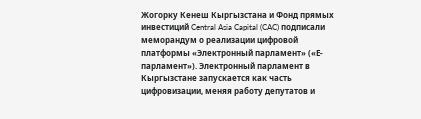Жогорку Кенеш Кыргызстана и Фонд прямых инвестиций Central Asia Capital (CAC) подписали меморандум о реализации цифровой платформы «Электронный парламент» («Е-парламент»). Электронный парламент в Кыргызстане запускается как часть цифровизации, меняя работу депутатов и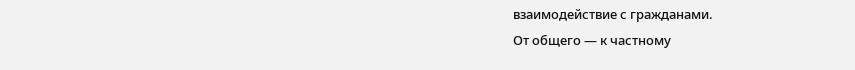взаимодействие с гражданами.
От общего — к частному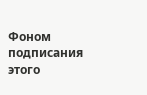Фоном подписания этого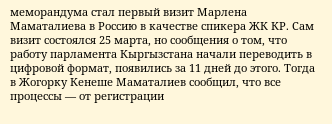меморандума стал первый визит Марлена Маматалиева в Россию в качестве спикера ЖК КР. Сам визит состоялся 25 марта, но сообщения о том, что работу парламента Кыргызстана начали переводить в цифровой формат, появились за 11 дней до этого. Тогда в Жогорку Кенеше Маматалиев сообщил, что все процессы — от регистрации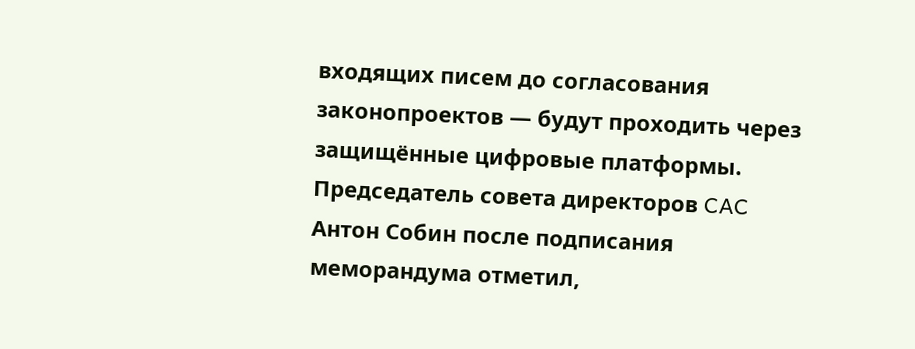входящих писем до согласования законопроектов — будут проходить через защищённые цифровые платформы.
Председатель совета директоров CAC Антон Собин после подписания меморандума отметил,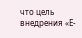что цель внедрения «Е-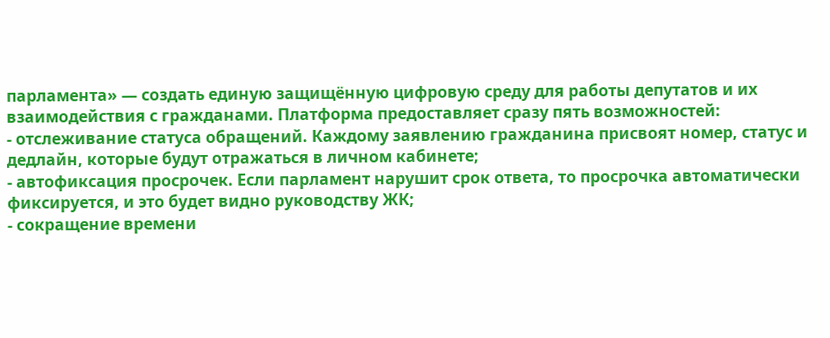парламента» — создать единую защищённую цифровую среду для работы депутатов и их взаимодействия с гражданами. Платформа предоставляет сразу пять возможностей:
- отслеживание статуса обращений. Каждому заявлению гражданина присвоят номер, статус и дедлайн, которые будут отражаться в личном кабинете;
- автофиксация просрочек. Если парламент нарушит срок ответа, то просрочка автоматически фиксируется, и это будет видно руководству ЖК;
- сокращение времени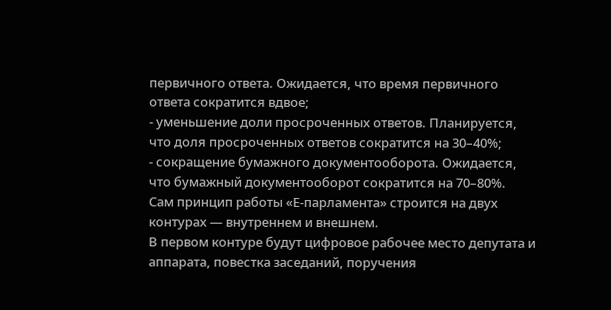первичного ответа. Ожидается, что время первичного ответа сократится вдвое;
- уменьшение доли просроченных ответов. Планируется, что доля просроченных ответов сократится на 30–40%;
- сокращение бумажного документооборота. Ожидается, что бумажный документооборот сократится на 70–80%.
Сам принцип работы «Е-парламента» строится на двух контурах — внутреннем и внешнем.
В первом контуре будут цифровое рабочее место депутата и аппарата, повестка заседаний, поручения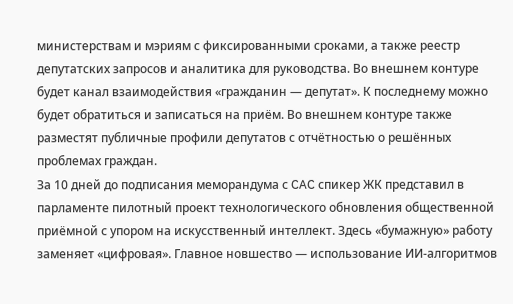министерствам и мэриям с фиксированными сроками, а также реестр депутатских запросов и аналитика для руководства. Во внешнем контуре будет канал взаимодействия «гражданин — депутат». К последнему можно будет обратиться и записаться на приём. Во внешнем контуре также разместят публичные профили депутатов с отчётностью о решённых проблемах граждан.
За 10 дней до подписания меморандума с CAC спикер ЖК представил в парламенте пилотный проект технологического обновления общественной приёмной с упором на искусственный интеллект. Здесь «бумажную» работу заменяет «цифровая». Главное новшество — использование ИИ-алгоритмов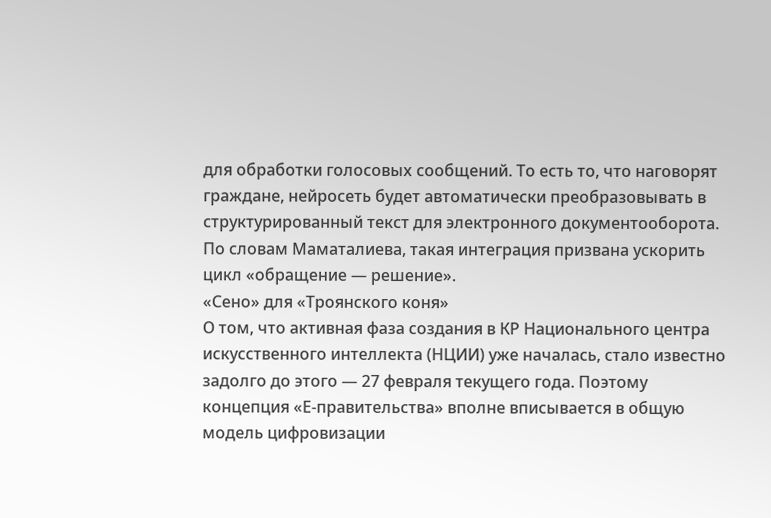для обработки голосовых сообщений. То есть то, что наговорят граждане, нейросеть будет автоматически преобразовывать в структурированный текст для электронного документооборота. По словам Маматалиева, такая интеграция призвана ускорить цикл «обращение — решение».
«Сено» для «Троянского коня»
О том, что активная фаза создания в КР Национального центра искусственного интеллекта (НЦИИ) уже началась, стало известно задолго до этого — 27 февраля текущего года. Поэтому концепция «Е-правительства» вполне вписывается в общую модель цифровизации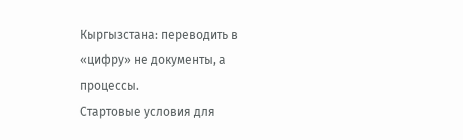Кыргызстана: переводить в «цифру» не документы, а процессы.
Стартовые условия для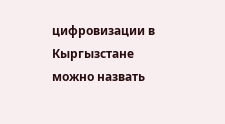цифровизации в Кыргызстане можно назвать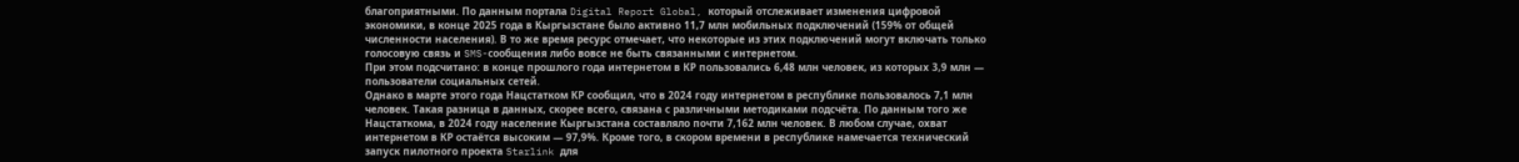благоприятными. По данным портала Digital Report Global, который отслеживает изменения цифровой экономики, в конце 2025 года в Кыргызстане было активно 11,7 млн мобильных подключений (159% от общей численности населения). В то же время ресурс отмечает, что некоторые из этих подключений могут включать только голосовую связь и SMS-сообщения либо вовсе не быть связанными с интернетом.
При этом подсчитано: в конце прошлого года интернетом в КР пользовались 6,48 млн человек, из которых 3,9 млн — пользователи социальных сетей.
Однако в марте этого года Нацстатком КР сообщил, что в 2024 году интернетом в республике пользовалось 7,1 млн человек. Такая разница в данных, скорее всего, связана с различными методиками подсчёта. По данным того же Нацстаткома, в 2024 году население Кыргызстана составляло почти 7,162 млн человек. В любом случае, охват интернетом в КР остаётся высоким — 97,9%. Кроме того, в скором времени в республике намечается технический запуск пилотного проекта Starlink для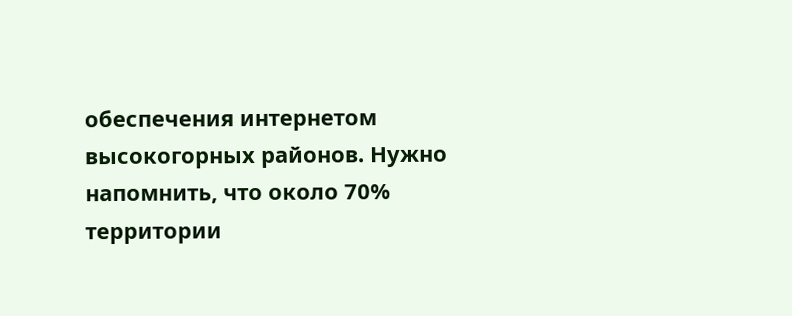обеспечения интернетом высокогорных районов. Нужно напомнить, что около 70% территории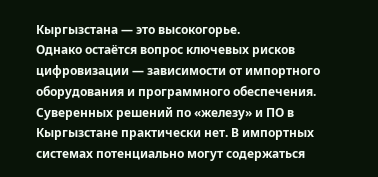Кыргызстана — это высокогорье.
Однако остаётся вопрос ключевых рисков цифровизации — зависимости от импортного оборудования и программного обеспечения. Суверенных решений по «железу» и ПО в Кыргызстане практически нет. В импортных системах потенциально могут содержаться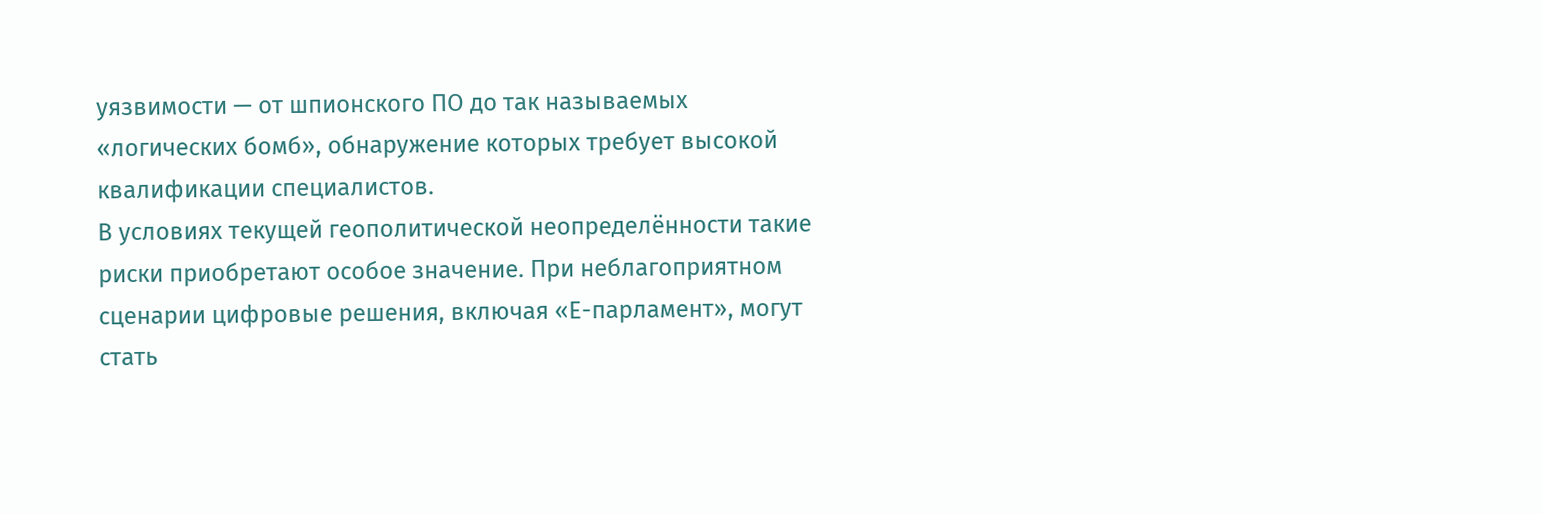уязвимости — от шпионского ПО до так называемых «логических бомб», обнаружение которых требует высокой квалификации специалистов.
В условиях текущей геополитической неопределённости такие риски приобретают особое значение. При неблагоприятном сценарии цифровые решения, включая «Е-парламент», могут стать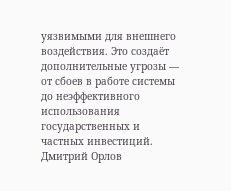уязвимыми для внешнего воздействия. Это создаёт дополнительные угрозы — от сбоев в работе системы до неэффективного использования государственных и частных инвестиций.
Дмитрий Орлов